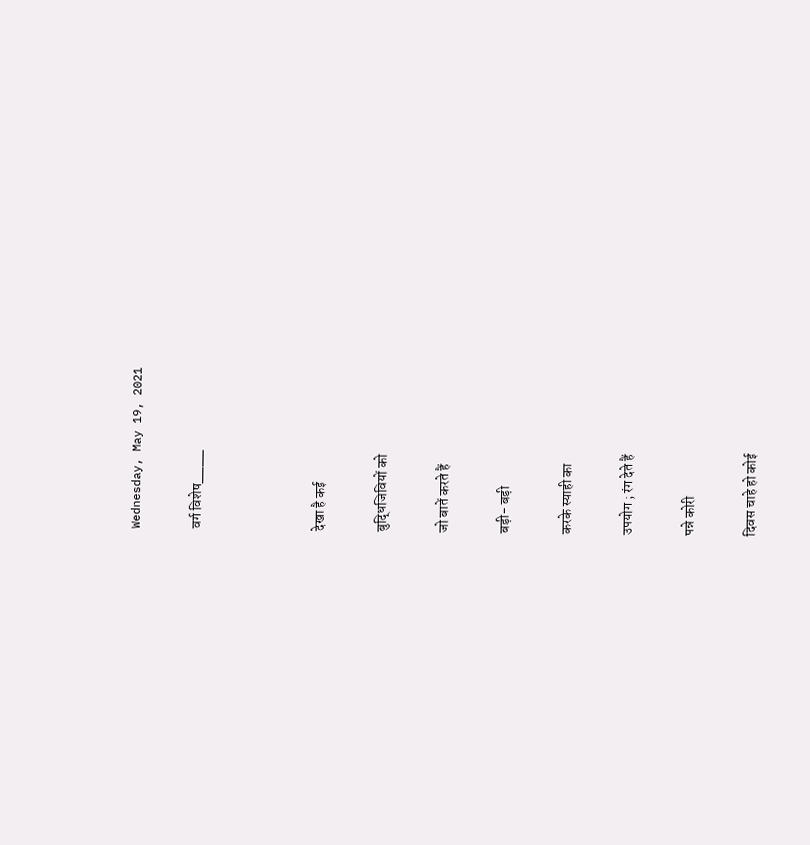Wednesday, May 19, 2021

वर्ग विशेष____



देखा है कई

बुद्धिजिवियों को

जो बातें करते हैं

बड़ी- बड़ी

करके स्याही का

उपयोग ; रंग देते हैं

पन्ने कोरी

दिवस चाहे हो कोई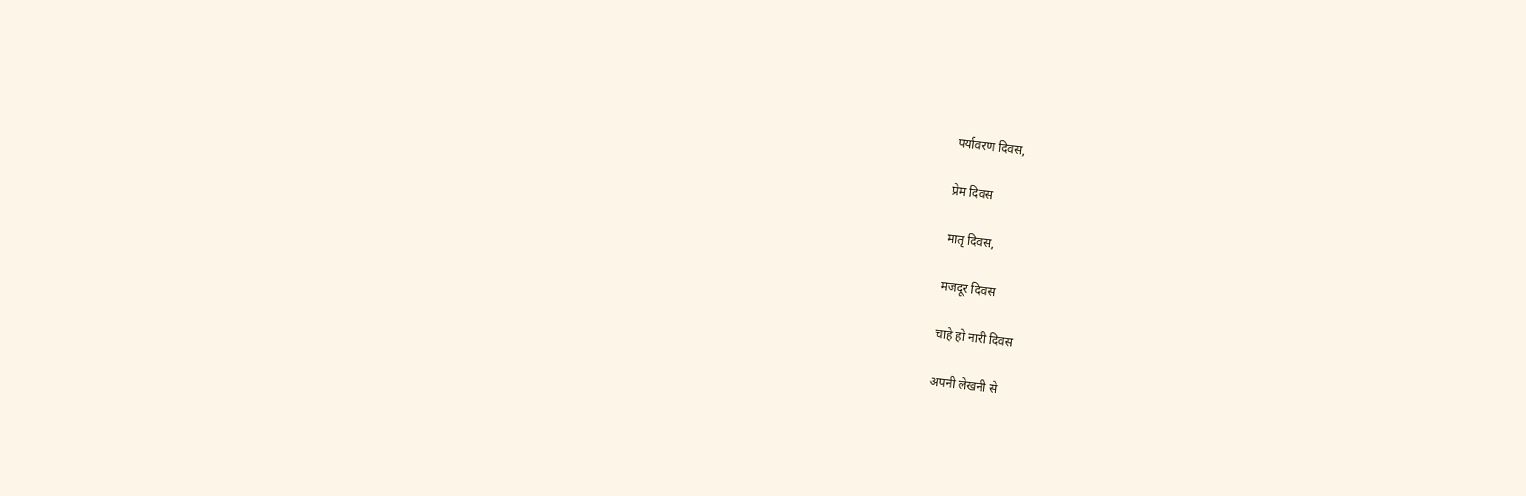पर्यावरण दिवस,

प्रेम दिवस

मातृ दिवस,

मजदूर दिवस

चाहे हो नारी दिवस

अपनी लेखनी से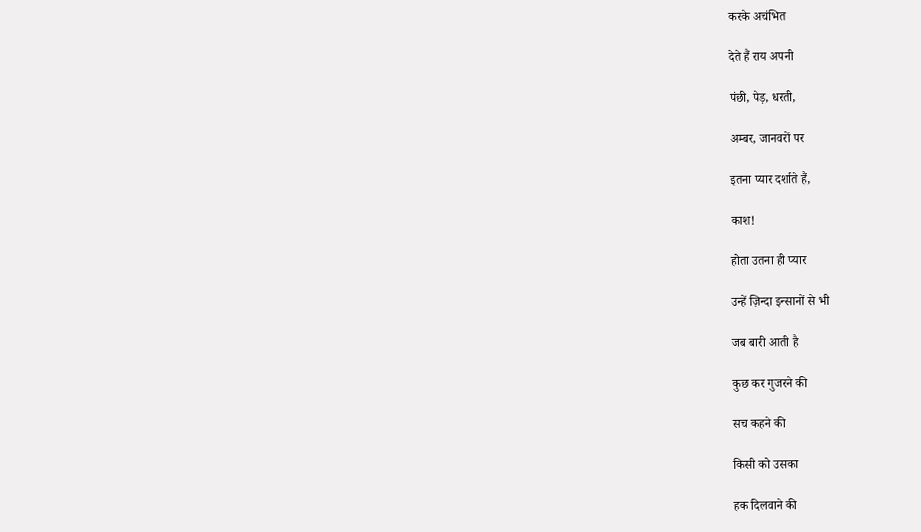करके अचंभित

देते हैं राय अपनी

पंछी, पेड़, धरती,

अम्बर, जानवरों पर

इतना प्यार दर्शाते हैं,

काश!

होता उतना ही प्यार

उन्हें ज़िन्दा इन्सानों से भी

जब बारी आती है

कुछ कर गुजरने की

सच कहने की

किसी को उसका

हक दिलवाने की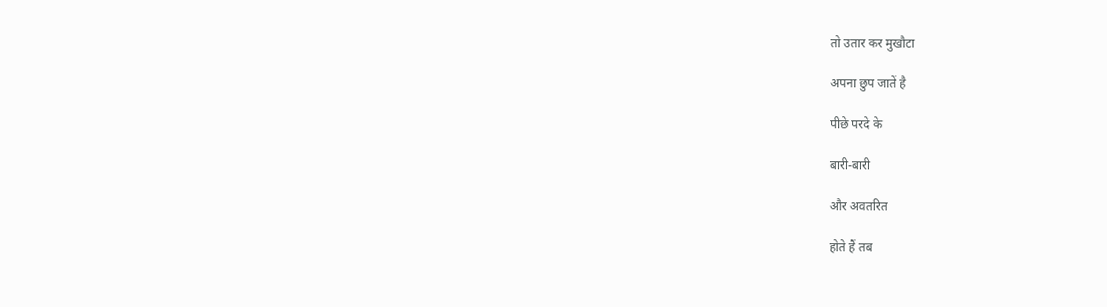तो उतार कर मुखौटा

अपना छुप जातें है

पीछे परदे के

बारी-बारी

और अवतरित

होते हैं तब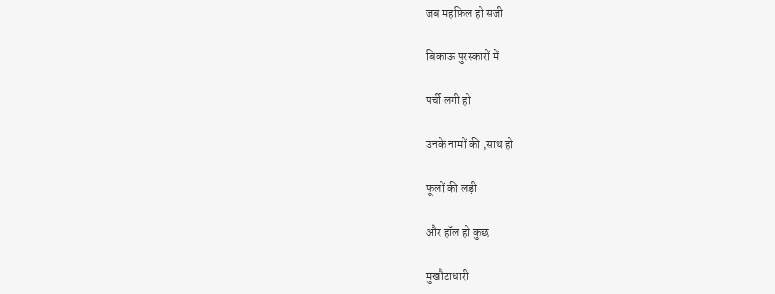जब महफ़िल हो सजी

बिकाऊ पुरस्कारों में

पर्ची लगी हो

उनके नामों की ,साथ हो

फूलों की लड़ी

और हॉल हो कुछ

मुखौटाधारी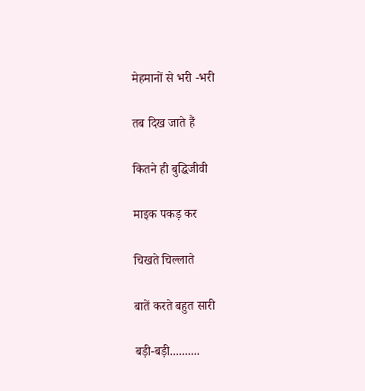मेहमानों से भरी -भरी

तब दिख जाते हैं

कितने ही बुद्धिजीवी

माइक पकड़ कर

चिखते चिल्लाते

बातें करते बहुत सारी

बड़ी-बड़ी..........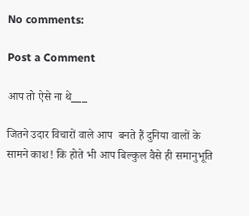No comments:

Post a Comment

आप तो ऐसे ना थे___

जितने उदार विचारों वाले आप  बनते हैं दुनिया वालों के सामने काश! कि होते भी आप बिल्कुल वैसे ही समानुभूति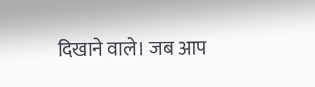दिखाने वाले। जब आप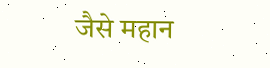जैसे महान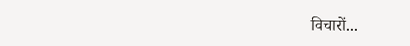विचारों...